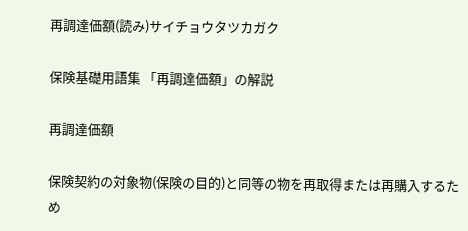再調達価額(読み)サイチョウタツカガク

保険基礎用語集 「再調達価額」の解説

再調達価額

保険契約の対象物(保険の目的)と同等の物を再取得または再購入するため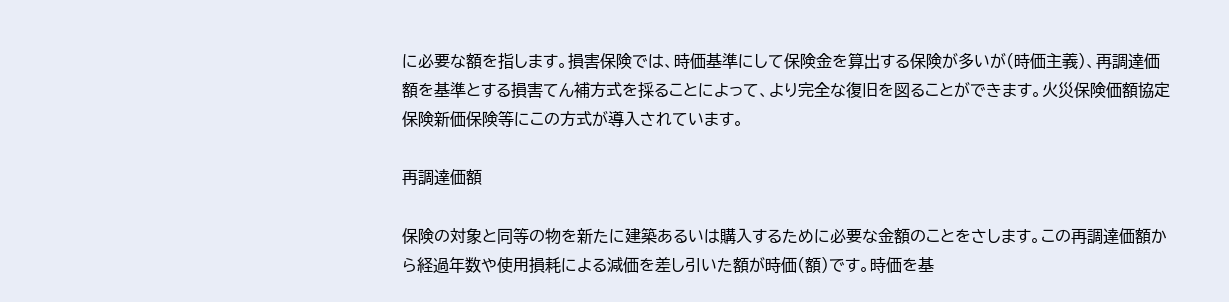に必要な額を指します。損害保険では、時価基準にして保険金を算出する保険が多いが(時価主義)、再調達価額を基準とする損害てん補方式を採ることによって、より完全な復旧を図ることができます。火災保険価額協定保険新価保険等にこの方式が導入されています。

再調達価額

保険の対象と同等の物を新たに建築あるいは購入するために必要な金額のことをさします。この再調達価額から経過年数や使用損耗による減価を差し引いた額が時価(額)です。時価を基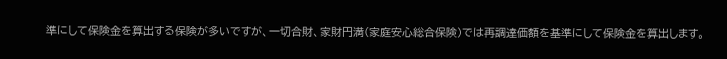準にして保険金を算出する保険が多いですが、一切合財、家財円満(家庭安心総合保険)では再調達価額を基準にして保険金を算出します。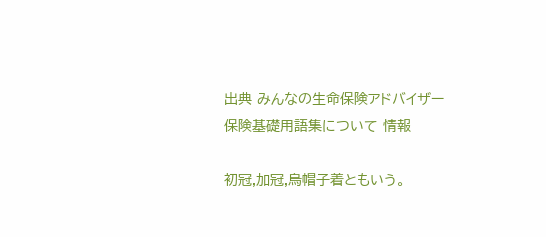出典 みんなの生命保険アドバイザー保険基礎用語集について 情報

初冠,加冠,烏帽子着ともいう。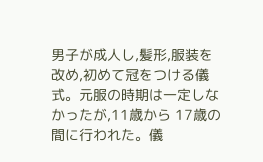男子が成人し,髪形,服装を改め,初めて冠をつける儀式。元服の時期は一定しなかったが,11歳から 17歳の間に行われた。儀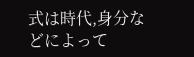式は時代,身分などによって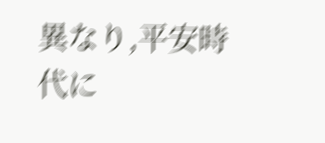異なり,平安時代に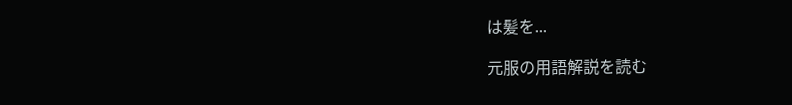は髪を...

元服の用語解説を読む